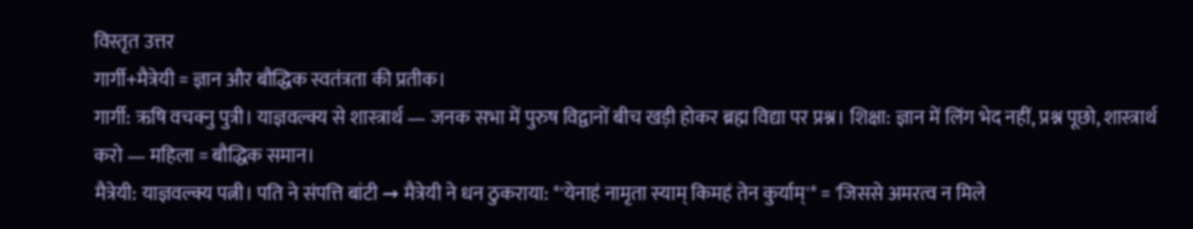विस्तृत उत्तर
गार्गी+मैत्रेयी = ज्ञान और बौद्धिक स्वतंत्रता की प्रतीक।
गार्गी: ऋषि वचक्नु पुत्री। याज्ञवल्क्य से शास्त्रार्थ — जनक सभा में पुरुष विद्वानों बीच खड़ी होकर ब्रह्म विद्या पर प्रश्न। शिक्षा: ज्ञान में लिंग भेद नहीं, प्रश्न पूछो, शास्त्रार्थ करो — महिला = बौद्धिक समान।
मैत्रेयी: याज्ञवल्क्य पत्नी। पति ने संपत्ति बांटी → मैत्रेयी ने धन ठुकराया: *'येनाहं नामृता स्याम् किमहं तेन कुर्याम्'* = 'जिससे अमरत्व न मिले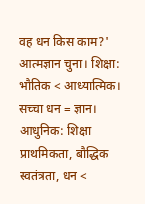वह धन किस काम?' आत्मज्ञान चुना। शिक्षा: भौतिक < आध्यात्मिक। सच्चा धन = ज्ञान।
आधुनिक: शिक्षा प्राथमिकता, बौद्धिक स्वतंत्रता, धन <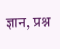ज्ञान, प्रश्न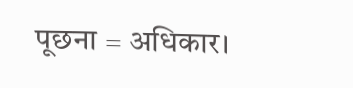पूछना = अधिकार।